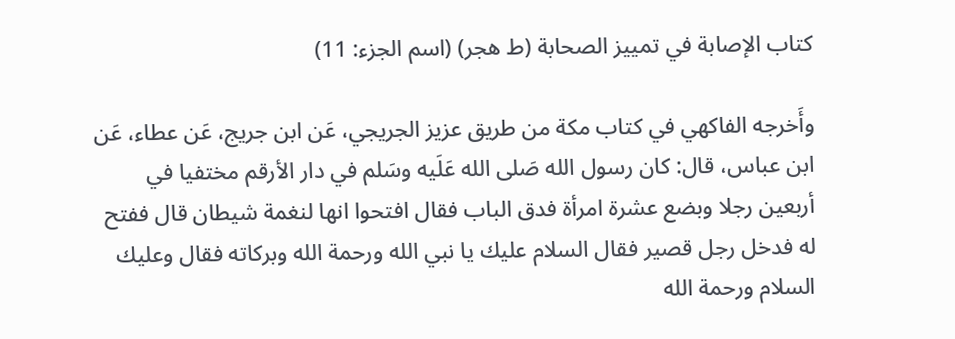كتاب الإصابة في تمييز الصحابة (ط هجر) (اسم الجزء: 11)

وأَخرجه الفاكهي في كتاب مكة من طريق عزيز الجريجي، عَن ابن جريج، عَن عطاء، عَن ابن عباس، قال: كان رسول الله صَلى الله عَلَيه وسَلم في دار الأرقم مختفيا في أربعين رجلا وبضع عشرة امرأة فدق الباب فقال افتحوا انها لنغمة شيطان قال ففتح له فدخل رجل قصير فقال السلام عليك يا نبي الله ورحمة الله وبركاته فقال وعليك السلام ورحمة الله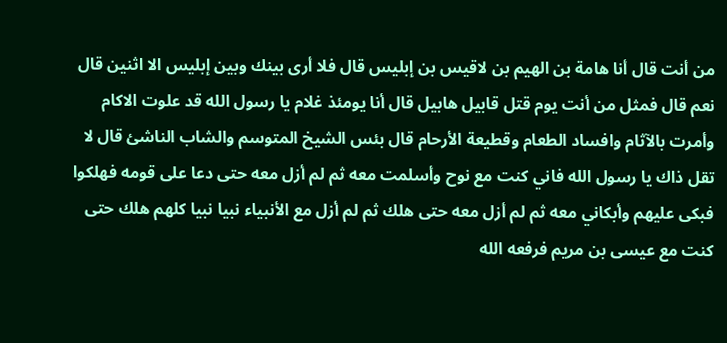من أنت قال أنا هامة بن الهيم بن لاقيس بن إبليس قال فلا أرى بينك وبين إبليس الا اثنين قال نعم قال فمثل من أنت يوم قتل قابيل هابيل قال أنا يومئذ غلام يا رسول الله قد علوت الاكام وأمرت بالآثام وافساد الطعام وقطيعة الأرحام قال بئس الشيخ المتوسم والشاب الناشئ قال لا تقل ذاك يا رسول الله فاني كنت مع نوح وأسلمت معه ثم لم أزل معه حتى دعا على قومه فهلكوا فبكى عليهم وأبكاني معه ثم لم أزل معه حتى هلك ثم لم أزل مع الأنبياء نبيا نبيا كلهم هلك حتى كنت مع عيسى بن مريم فرفعه الله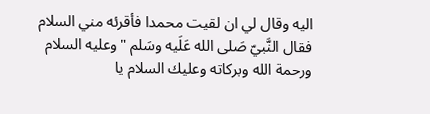اليه وقال لي ان لقيت محمدا فأقرئه مني السلام فقال النَّبيّ صَلى الله عَلَيه وسَلم "وعليه السلام ورحمة الله وبركاته وعليك السلام يا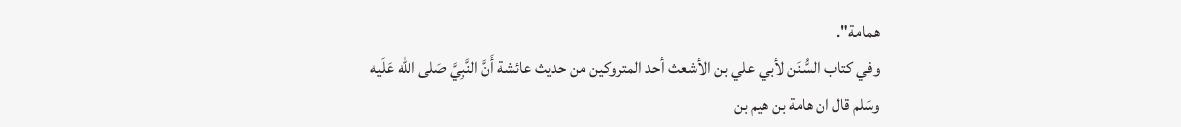همامة".
وفي كتاب السُّنَن لأبي علي بن الأشعث أحد المتروكين من حديث عائشة أَنَّ النَّبِيَّ صَلى الله عَلَيه وسَلم قال ان هامة بن هيم بن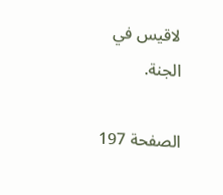لاقيس في الجنة.

الصفحة 197